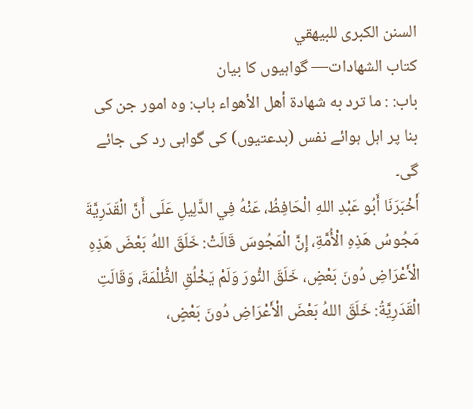السنن الكبرى للبيهقي
كتاب الشهادات— گواہیوں کا بیان
باب: : ما ترد به شهادة أهل الأهواء باب: وہ امور جن کی بنا پر اہل ہوائے نفس (بدعتیوں) کی گواہی رد کی جائے گی۔
أَخْبَرَنَا أَبُو عَبْدِ اللهِ الْحَافِظُ، عَنْهُ فِي الدَّلِيلِ عَلَى أَنَّ الْقَدَرِيَّةَ مَجُوسُ هَذِهِ الْأُمَّةِ، إِنَّ الْمَجُوسَ قَالَتْ: خَلَقَ اللهُ بَعْضَ هَذِهِ الْأَعْرَاضِ دُونَ بَعْضٍ، خَلَقَ النُّورَ وَلَمْ يَخْلُقِ الظُّلْمَةَ، وَقَالَتِ الْقَدَرِيَّةُ: خَلَقَ اللهُ بَعْضَ الْأَعْرَاضِ دُونَ بَعْضٍ،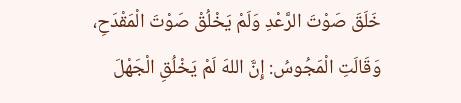خَلَقَ صَوْتَ الرَّعْدِ وَلَمْ يَخْلُقْ صَوْتَ الْمَقْدَحِ، وَقَالَتِ الْمَجُوسُ: إِنَّ اللهَ لَمْ يَخْلُقِ الْجَهْلَ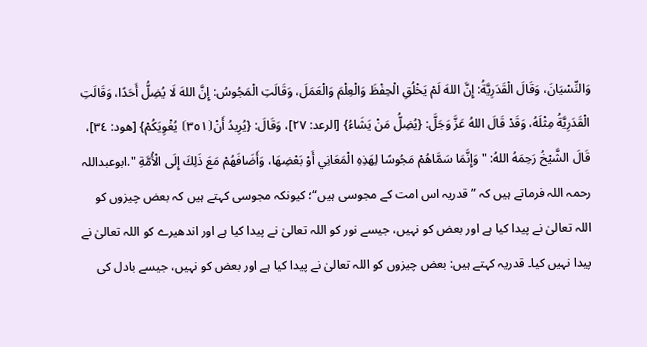وَالنِّسْيَانَ، وَقَالَ الْقَدَرِيَّةُ: إِنَّ اللهَ لَمْ يَخْلُقِ الْحِفْظَ وَالْعِلْمَ وَالْعَمَلَ، وَقَالَتِ الْمَجُوسُ: إِنَّ اللهَ لَا يُضِلُّ أَحَدًا، وَقَالَتِ الْقَدَرِيَّةُ مِثْلَهُ، وَقَدْ قَالَ اللهُ عَزَّ وَجَلَّ: {يُضِلُّ مَنْ يَشَاءُ} [الرعد: ٢٧]، وَقَالَ: {يُرِيدُ أَنْ⦗٣٥١⦘ يُغْوِيَكُمْ} [هود: ٣٤]، قَالَ الشَّيْخُ رَحِمَهُ اللهُ: " وَإِنَّمَا سَمَّاهُمْ مَجُوسًا لِهَذِهِ الْمَعَانِي أَوْ بَعْضِهَا، وَأَضَافَهُمْ مَعَ ذَلِكَ إِلَى الْأُمَّةِ ".ابوعبداللہ رحمہ اللہ فرماتے ہیں کہ ”قدریہ اس امت کے مجوسی ہیں“؛ کیونکہ مجوسی کہتے ہیں کہ بعض چیزوں کو اللہ تعالیٰ نے پیدا کیا ہے اور بعض کو نہیں، جیسے نور کو اللہ تعالیٰ نے پیدا کیا ہے اور اندھیرے کو اللہ تعالیٰ نے پیدا نہیں کیا۔ قدریہ کہتے ہیں: بعض چیزوں کو اللہ تعالیٰ نے پیدا کیا ہے اور بعض کو نہیں، جیسے بادل کی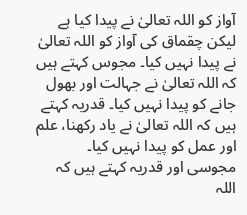آواز کو اللہ تعالیٰ نے پیدا کیا ہے لیکن چقماق کی آواز کو اللہ تعالیٰ نے پیدا نہیں کیا۔ مجوس کہتے ہیں کہ اللہ تعالیٰ نے جہالت اور بھول جانے کو پیدا نہیں کیا۔ قدریہ کہتے ہیں کہ اللہ تعالیٰ نے یاد رکھنا، علم اور عمل کو پیدا نہیں کیا۔ مجوسی اور قدریہ کہتے ہیں کہ اللہ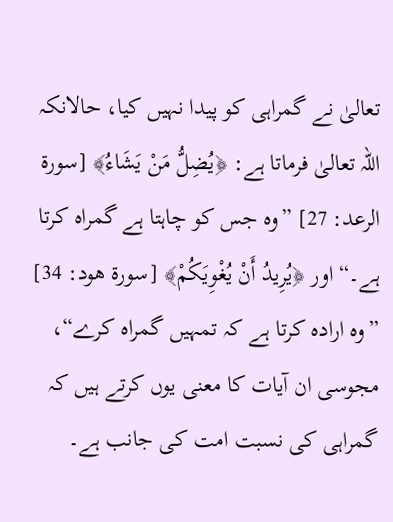تعالیٰ نے گمراہی کو پیدا نہیں کیا، حالانکہ اللہ تعالیٰ فرماتا ہے: ﴿يُضِلُّ مَنْ يَشَاءُ﴾ [سورة الرعد: 27] ”وہ جس کو چاہتا ہے گمراہ کرتا ہے۔“ اور ﴿يُرِيدُ أَنْ يُغْوِيَكُمْ﴾ [سورة هود: 34] ”وہ ارادہ کرتا ہے کہ تمہیں گمراہ کرے“، مجوسی ان آیات کا معنی یوں کرتے ہیں کہ گمراہی کی نسبت امت کی جانب ہے۔